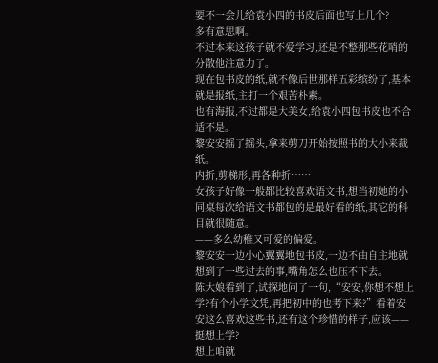要不一会儿给袁小四的书皮后面也写上几个?
多有意思啊。
不过本来这孩子就不爱学习,还是不整那些花哨的分散他注意力了。
现在包书皮的纸,就不像后世那样五彩缤纷了,基本就是报纸,主打一个艰苦朴素。
也有海报,不过都是大美女,给袁小四包书皮也不合适不是。
黎安安摇了摇头,拿来剪刀开始按照书的大小来裁纸。
内折,剪梯形,再各种折……
女孩子好像一般都比较喜欢语文书,想当初她的小同桌每次给语文书都包的是最好看的纸,其它的科目就很随意。
——多么幼稚又可爱的偏爱。
黎安安一边小心翼翼地包书皮,一边不由自主地就想到了一些过去的事,嘴角怎么也压不下去。
陈大娘看到了,试探地问了一句,“安安,你想不想上学?有个小学文凭,再把初中的也考下来?”看着安安这么喜欢这些书,还有这个珍惜的样子,应该——挺想上学?
想上咱就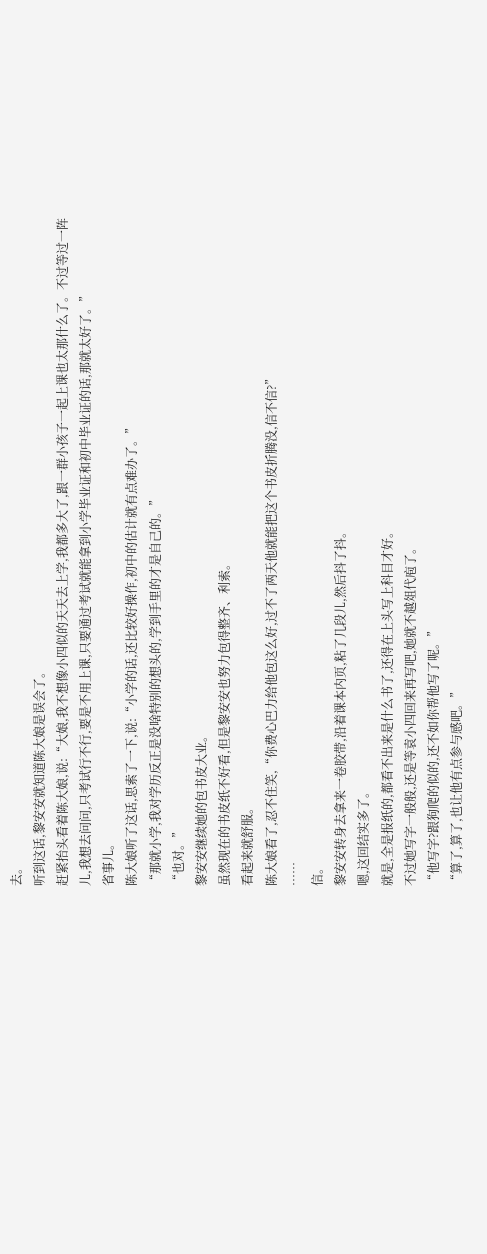去。
听到这话,黎安安就知道陈大娘是误会了。
赶紧抬头看着陈大娘,说:“大娘,我不想像小四似的天天去上学,我都多大了,跟一群小孩子一起上课也太那什么了。不过等过一阵
儿,我想去问问,只考试行不行,要是不用上课,只要通过考试就能拿到小学毕业证和初中毕业证的话,那就太好了。”
省事儿。
陈大娘听了这话,思索了一下,说:“小学的话,还比较好操作,初中的估计就有点难办了。”
“那就小学,我对学历反正是没啥特别的想头的,学到手里的才是自己的。”
“也对。”
黎安安继续她的包书皮大业。
虽然现在的书皮纸不好看,但是黎安安也努力包得整齐、利索。
看起来就舒服。
陈大娘看了,忍不住笑,“你费心巴力给他包这么好,过不了两天他就能把这个书皮折腾没,信不信?”
……
信。
黎安安转身去拿来一卷胶带,沿着课本内页,粘了几段儿,然后抖了抖。
嗯,这回结实多了。
就是,全是报纸的,都看不出来是什么书了,还得在上头写上科目才好。
不过她写字一般般,还是等袁小四回来再写吧,她就不越俎代庖了。
“他写字?跟狗爬的似的,还不如你帮他写了呢。”
“算了,算了,也让他有点参与感吧。”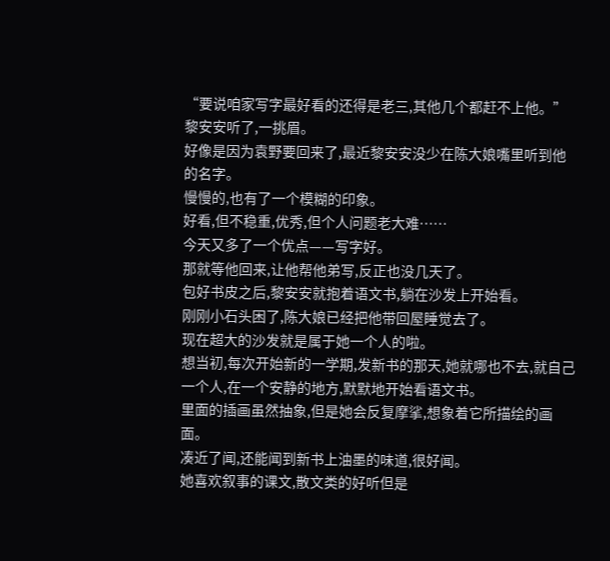“要说咱家写字最好看的还得是老三,其他几个都赶不上他。”
黎安安听了,一挑眉。
好像是因为袁野要回来了,最近黎安安没少在陈大娘嘴里听到他的名字。
慢慢的,也有了一个模糊的印象。
好看,但不稳重,优秀,但个人问题老大难……
今天又多了一个优点——写字好。
那就等他回来,让他帮他弟写,反正也没几天了。
包好书皮之后,黎安安就抱着语文书,躺在沙发上开始看。
刚刚小石头困了,陈大娘已经把他带回屋睡觉去了。
现在超大的沙发就是属于她一个人的啦。
想当初,每次开始新的一学期,发新书的那天,她就哪也不去,就自己一个人,在一个安静的地方,默默地开始看语文书。
里面的插画虽然抽象,但是她会反复摩挲,想象着它所描绘的画面。
凑近了闻,还能闻到新书上油墨的味道,很好闻。
她喜欢叙事的课文,散文类的好听但是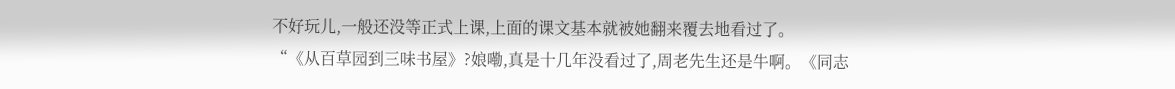不好玩儿,一般还没等正式上课,上面的课文基本就被她翻来覆去地看过了。
“《从百草园到三味书屋》?娘嘞,真是十几年没看过了,周老先生还是牛啊。《同志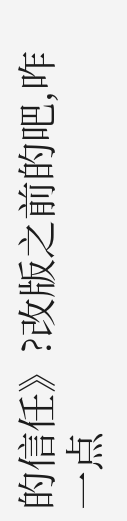的信任》?改版之前的吧,咋一点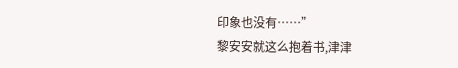印象也没有……”
黎安安就这么抱着书,津津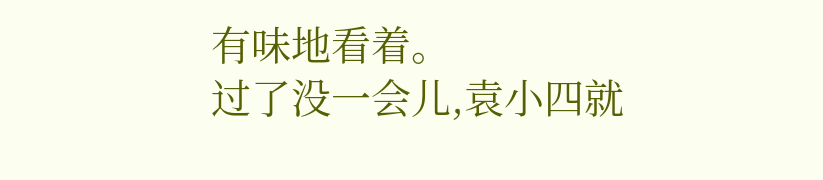有味地看着。
过了没一会儿,袁小四就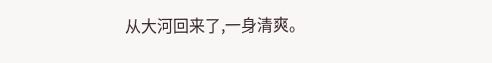从大河回来了,一身清爽。